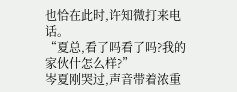也恰在此时,许知微打来电话。
“夏总,看了吗看了吗?我的家伙什怎么样?”
岑夏刚哭过,声音带着浓重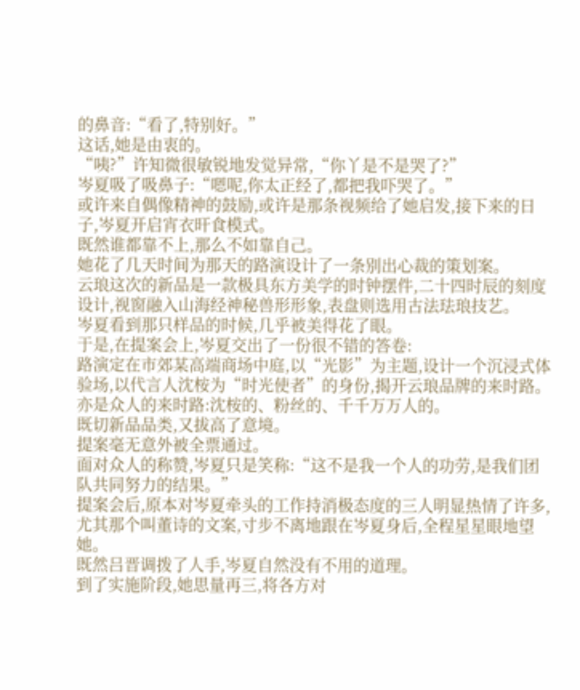的鼻音:“看了,特别好。”
这话,她是由衷的。
“咦?”许知微很敏锐地发觉异常,“你丫是不是哭了?”
岑夏吸了吸鼻子:“嗯呢,你太正经了,都把我吓哭了。”
或许来自偶像精神的鼓励,或许是那条视频给了她启发,接下来的日子,岑夏开启宵衣旰食模式。
既然谁都靠不上,那么不如靠自己。
她花了几天时间为那天的路演设计了一条别出心裁的策划案。
云琅这次的新品是一款极具东方美学的时钟摆件,二十四时辰的刻度设计,视窗融入山海经神秘兽形形象,表盘则选用古法珐琅技艺。
岑夏看到那只样品的时候,几乎被美得花了眼。
于是,在提案会上,岑夏交出了一份很不错的答卷:
路演定在市郊某高端商场中庭,以“光影”为主题,设计一个沉浸式体验场,以代言人沈桉为“时光使者”的身份,揭开云琅品牌的来时路。
亦是众人的来时路:沈桉的、粉丝的、千千万万人的。
既切新品品类,又拔高了意境。
提案毫无意外被全票通过。
面对众人的称赞,岑夏只是笑称:“这不是我一个人的功劳,是我们团队共同努力的结果。”
提案会后,原本对岑夏牵头的工作持消极态度的三人明显热情了许多,尤其那个叫董诗的文案,寸步不离地跟在岑夏身后,全程星星眼地望她。
既然吕晋调拨了人手,岑夏自然没有不用的道理。
到了实施阶段,她思量再三,将各方对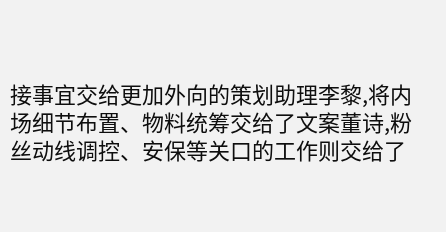接事宜交给更加外向的策划助理李黎,将内场细节布置、物料统筹交给了文案董诗,粉丝动线调控、安保等关口的工作则交给了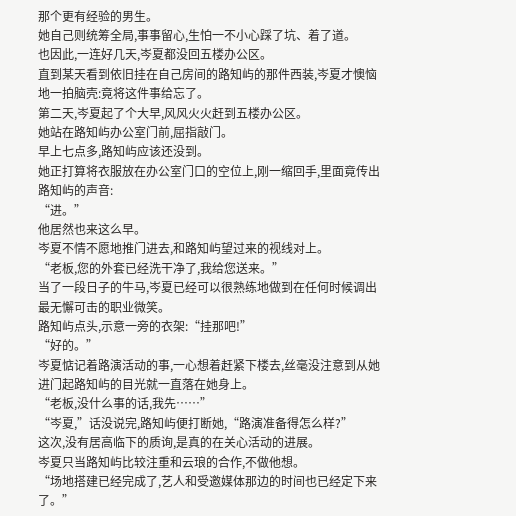那个更有经验的男生。
她自己则统筹全局,事事留心,生怕一不小心踩了坑、着了道。
也因此,一连好几天,岑夏都没回五楼办公区。
直到某天看到依旧挂在自己房间的路知屿的那件西装,岑夏才懊恼地一拍脑壳:竟将这件事给忘了。
第二天,岑夏起了个大早,风风火火赶到五楼办公区。
她站在路知屿办公室门前,屈指敲门。
早上七点多,路知屿应该还没到。
她正打算将衣服放在办公室门口的空位上,刚一缩回手,里面竟传出路知屿的声音:
“进。”
他居然也来这么早。
岑夏不情不愿地推门进去,和路知屿望过来的视线对上。
“老板,您的外套已经洗干净了,我给您送来。”
当了一段日子的牛马,岑夏已经可以很熟练地做到在任何时候调出最无懈可击的职业微笑。
路知屿点头,示意一旁的衣架:“挂那吧!”
“好的。”
岑夏惦记着路演活动的事,一心想着赶紧下楼去,丝毫没注意到从她进门起路知屿的目光就一直落在她身上。
“老板,没什么事的话,我先……”
“岑夏,”话没说完,路知屿便打断她,“路演准备得怎么样?”
这次,没有居高临下的质询,是真的在关心活动的进展。
岑夏只当路知屿比较注重和云琅的合作,不做他想。
“场地搭建已经完成了,艺人和受邀媒体那边的时间也已经定下来了。”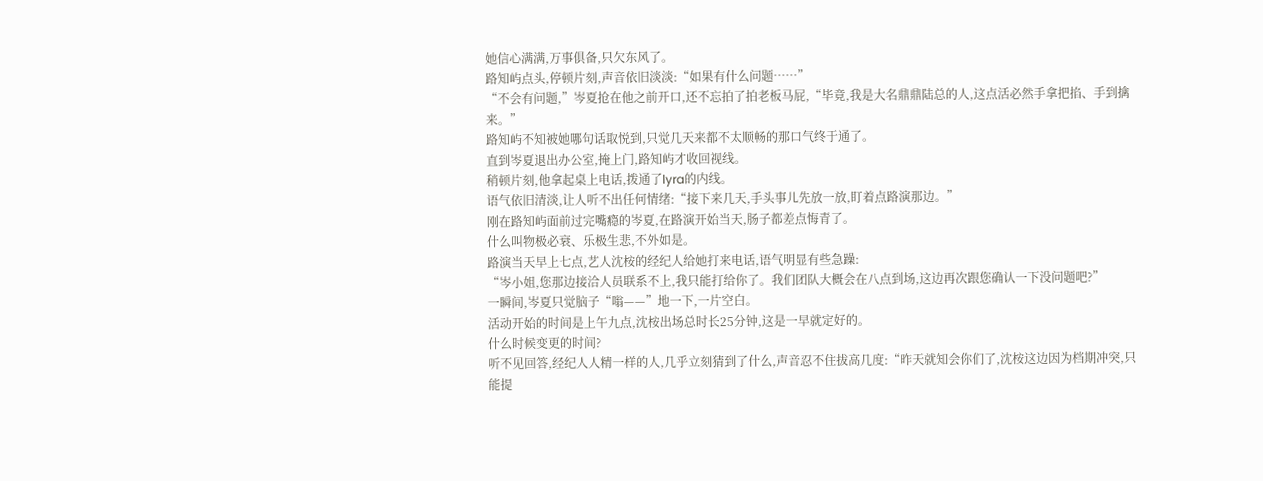她信心满满,万事俱备,只欠东风了。
路知屿点头,停顿片刻,声音依旧淡淡:“如果有什么问题……”
“不会有问题,”岑夏抢在他之前开口,还不忘拍了拍老板马屁,“毕竟,我是大名鼎鼎陆总的人,这点活必然手拿把掐、手到擒来。”
路知屿不知被她哪句话取悦到,只觉几天来都不太顺畅的那口气终于通了。
直到岑夏退出办公室,掩上门,路知屿才收回视线。
稍顿片刻,他拿起桌上电话,拨通了lyra的内线。
语气依旧清淡,让人听不出任何情绪:“接下来几天,手头事儿先放一放,盯着点路演那边。”
刚在路知屿面前过完嘴瘾的岑夏,在路演开始当天,肠子都差点悔青了。
什么叫物极必衰、乐极生悲,不外如是。
路演当天早上七点,艺人沈桉的经纪人给她打来电话,语气明显有些急躁:
“岑小姐,您那边接洽人员联系不上,我只能打给你了。我们团队大概会在八点到场,这边再次跟您确认一下没问题吧?”
一瞬间,岑夏只觉脑子“嗡——”地一下,一片空白。
活动开始的时间是上午九点,沈桉出场总时长25分钟,这是一早就定好的。
什么时候变更的时间?
听不见回答,经纪人人精一样的人,几乎立刻猜到了什么,声音忍不住拔高几度:“昨天就知会你们了,沈桉这边因为档期冲突,只能提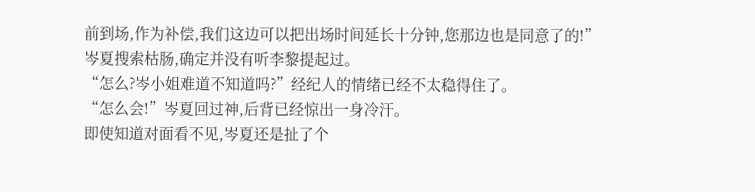前到场,作为补偿,我们这边可以把出场时间延长十分钟,您那边也是同意了的!”
岑夏搜索枯肠,确定并没有听李黎提起过。
“怎么?岑小姐难道不知道吗?”经纪人的情绪已经不太稳得住了。
“怎么会!”岑夏回过神,后背已经惊出一身冷汗。
即使知道对面看不见,岑夏还是扯了个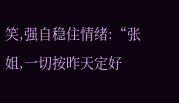笑,强自稳住情绪:“张姐,一切按昨天定好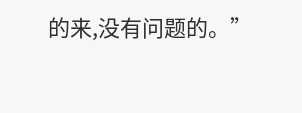的来,没有问题的。”